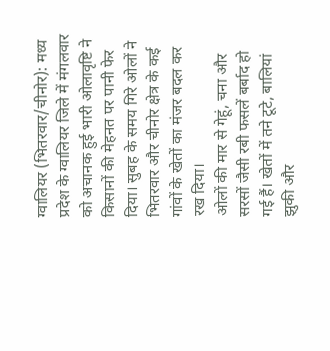ग्वालियर (भितरवार/चीनोर): मध्य प्रदेश के ग्वालियर जिले में मंगलवार को अचानक हुई भारी ओलावृष्टि ने किसानों की मेहनत पर पानी फेर दिया। सुबह के समय गिरे ओलों ने भितरवार और चीनोर क्षेत्र के कई गांवों के खेतों का मंजर बदल कर रख दिया।
ओलों की मार से गेहूं, चना और सरसों जैसी रबी फसलें बर्बाद हो गई हैं। खेतों में तने टूटे, बालियां झुकी और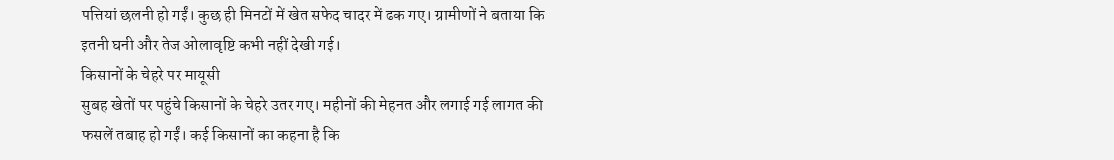पत्तियां छलनी हो गईं। कुछ ही मिनटों में खेत सफेद चादर में ढक गए। ग्रामीणों ने बताया कि इतनी घनी और तेज ओलावृष्टि कभी नहीं देखी गई।
किसानों के चेहरे पर मायूसी
सुबह खेतों पर पहुंचे किसानों के चेहरे उतर गए। महीनों की मेहनत और लगाई गई लागत की फसलें तबाह हो गईं। कई किसानों का कहना है कि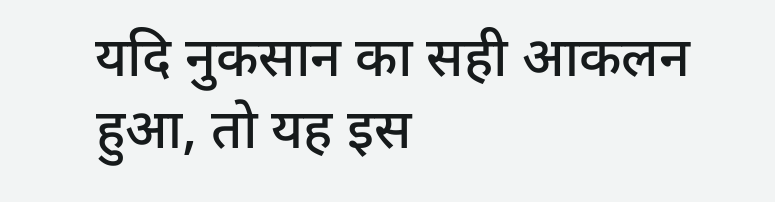यदि नुकसान का सही आकलन हुआ, तो यह इस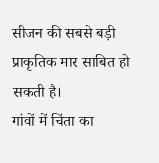सीजन की सबसे बड़ी प्राकृतिक मार साबित हो सकती है।
गांवों में चिंता का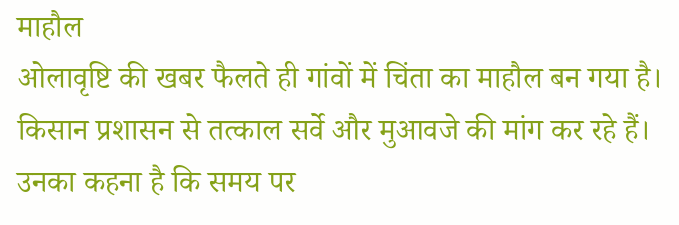माहौल
ओलावृष्टि की खबर फैलते ही गांवों में चिंता का माहौल बन गया है। किसान प्रशासन से तत्काल सर्वे और मुआवजे की मांग कर रहे हैं। उनका कहना है कि समय पर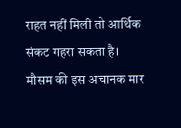राहत नहीं मिली तो आर्थिक संकट गहरा सकता है।
मौसम की इस अचानक मार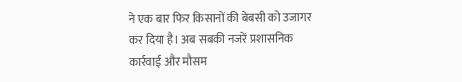ने एक बार फिर किसानों की बेबसी को उजागर कर दिया है। अब सबकी नजरें प्रशासनिक कार्रवाई और मौसम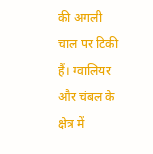की अगली चाल पर टिकी हैं। ग्वालियर और चंबल के क्षेत्र में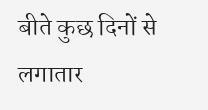बीते कुछ दिनों से लगातार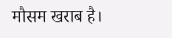मौसम खराब है।